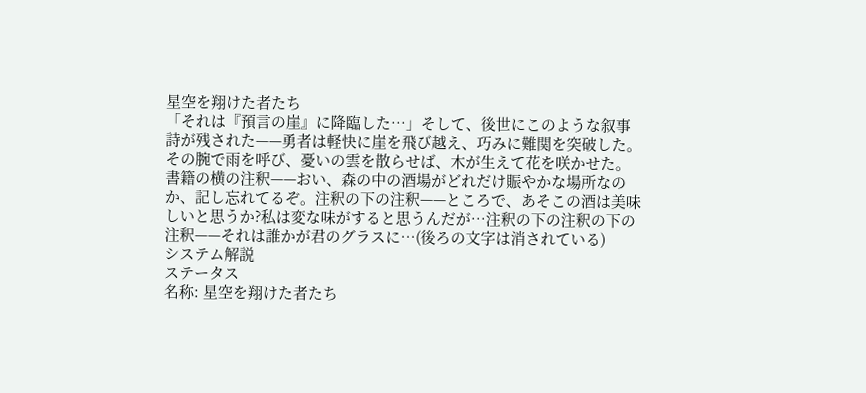星空を翔けた者たち
「それは『預言の崖』に降臨した…」そして、後世にこのような叙事詩が残された——勇者は軽快に崖を飛び越え、巧みに難関を突破した。その腕で雨を呼び、憂いの雲を散らせば、木が生えて花を咲かせた。書籍の横の注釈——おい、森の中の酒場がどれだけ賑やかな場所なのか、記し忘れてるぞ。注釈の下の注釈——ところで、あそこの酒は美味しいと思うか?私は変な味がすると思うんだが…注釈の下の注釈の下の注釈——それは誰かが君のグラスに…(後ろの文字は消されている)
システム解説
ステータス
名称: 星空を翔けた者たち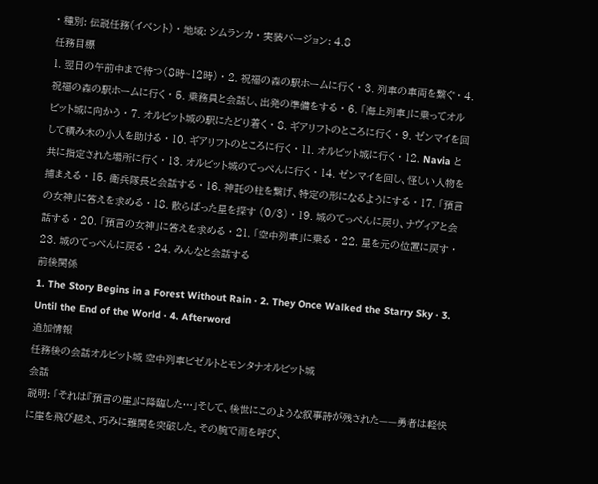· 種別: 伝説任務(イベント) · 地域: シムランカ · 実装バージョン: 4.8
任務目標
1. 翌日の午前中まで待つ(8時~12時) · 2. 祝福の森の駅ホームに行く · 3. 列車の車両を繋ぐ · 4. 祝福の森の駅ホームに行く · 5. 乗務員と会話し、出発の準備をする · 6. 「海上列車」に乗ってオルビット城に向かう · 7. オルビット城の駅にたどり着く · 8. ギアリフトのところに行く · 9. ゼンマイを回して積み木の小人を助ける · 10. ギアリフトのところに行く · 11. オルビット城に行く · 12. Navia と共に指定された場所に行く · 13. オルビット城のてっぺんに行く · 14. ゼンマイを回し、怪しい人物を捕まえる · 15. 衛兵隊長と会話する · 16. 神託の柱を繋げ、特定の形になるようにする · 17. 「預言の女神」に答えを求める · 18. 散らばった星を探す (0/3) · 19. 城のてっぺんに戻り、ナヴィアと会話する · 20. 「預言の女神」に答えを求める · 21. 「空中列車」に乗る · 22. 星を元の位置に戻す · 23. 城のてっぺんに戻る · 24. みんなと会話する
前後関係
1. The Story Begins in a Forest Without Rain · 2. They Once Walked the Starry Sky · 3. Until the End of the World · 4. Afterword
追加情報
任務後の会話オルビット城 空中列車ビゼルトとモンタナオルビット城
会話
説明: 「それは『預言の崖』に降臨した…」そして、後世にこのような叙事詩が残された——勇者は軽快に崖を飛び越え、巧みに難関を突破した。その腕で雨を呼び、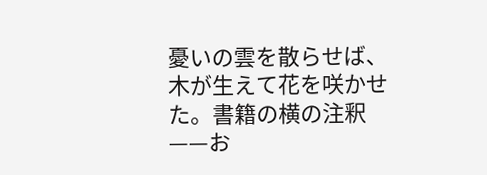憂いの雲を散らせば、木が生えて花を咲かせた。書籍の横の注釈——お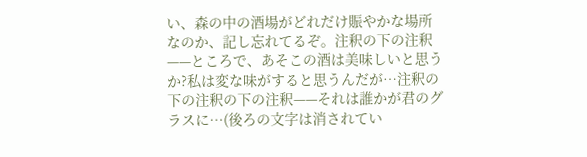い、森の中の酒場がどれだけ賑やかな場所なのか、記し忘れてるぞ。注釈の下の注釈——ところで、あそこの酒は美味しいと思うか?私は変な味がすると思うんだが…注釈の下の注釈の下の注釈——それは誰かが君のグラスに…(後ろの文字は消されてい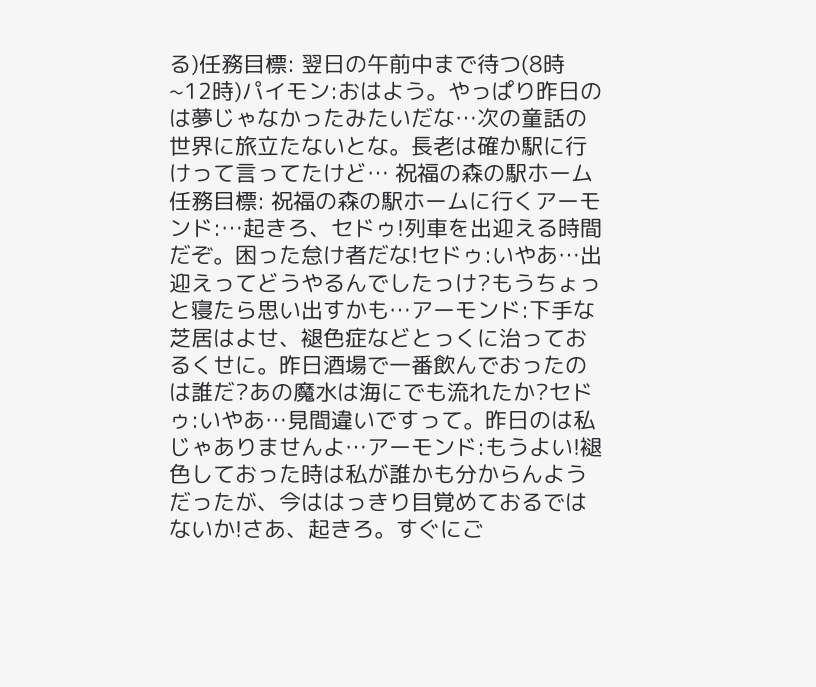る)任務目標: 翌日の午前中まで待つ(8時~12時)パイモン:おはよう。やっぱり昨日のは夢じゃなかったみたいだな…次の童話の世界に旅立たないとな。長老は確か駅に行けって言ってたけど… 祝福の森の駅ホーム任務目標: 祝福の森の駅ホームに行くアーモンド:…起きろ、セドゥ!列車を出迎える時間だぞ。困った怠け者だな!セドゥ:いやあ…出迎えってどうやるんでしたっけ?もうちょっと寝たら思い出すかも…アーモンド:下手な芝居はよせ、褪色症などとっくに治っておるくせに。昨日酒場で一番飲んでおったのは誰だ?あの魔水は海にでも流れたか?セドゥ:いやあ…見間違いですって。昨日のは私じゃありませんよ…アーモンド:もうよい!褪色しておった時は私が誰かも分からんようだったが、今ははっきり目覚めておるではないか!さあ、起きろ。すぐにご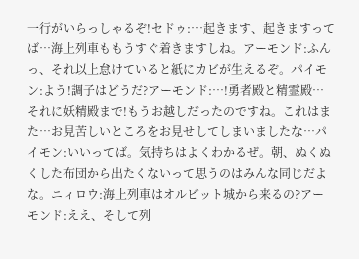一行がいらっしゃるぞ!セドゥ:…起きます、起きますってば…海上列車ももうすぐ着きますしね。アーモンド:ふんっ、それ以上怠けていると紙にカビが生えるぞ。パイモン:よう!調子はどうだ?アーモンド:…!勇者殿と精霊殿…それに妖精殿まで!もうお越しだったのですね。これはまた…お見苦しいところをお見せしてしまいましたな…パイモン:いいってば。気持ちはよくわかるぜ。朝、ぬくぬくした布団から出たくないって思うのはみんな同じだよな。ニィロウ:海上列車はオルビット城から来るの?アーモンド:ええ、そして列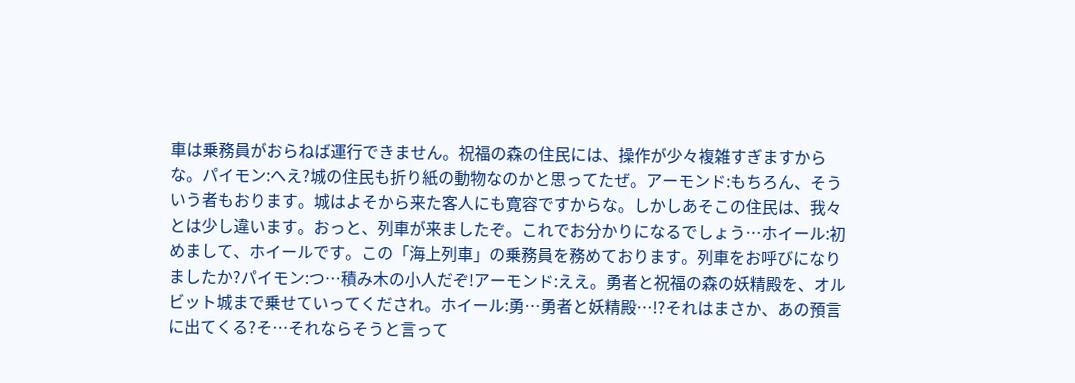車は乗務員がおらねば運行できません。祝福の森の住民には、操作が少々複雑すぎますからな。パイモン:へえ?城の住民も折り紙の動物なのかと思ってたぜ。アーモンド:もちろん、そういう者もおります。城はよそから来た客人にも寛容ですからな。しかしあそこの住民は、我々とは少し違います。おっと、列車が来ましたぞ。これでお分かりになるでしょう…ホイール:初めまして、ホイールです。この「海上列車」の乗務員を務めております。列車をお呼びになりましたか?パイモン:つ…積み木の小人だぞ!アーモンド:ええ。勇者と祝福の森の妖精殿を、オルビット城まで乗せていってくだされ。ホイール:勇…勇者と妖精殿…!?それはまさか、あの預言に出てくる?そ…それならそうと言って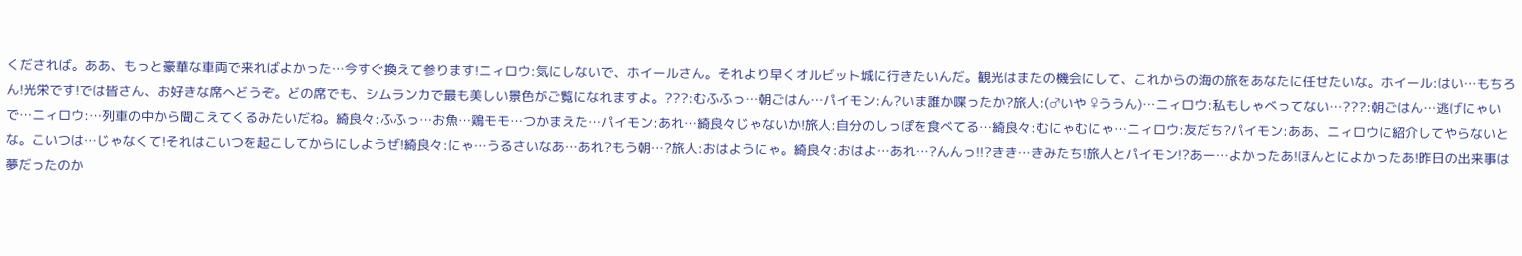くだされば。ああ、もっと豪華な車両で来ればよかった…今すぐ換えて参ります!ニィロウ:気にしないで、ホイールさん。それより早くオルビット城に行きたいんだ。観光はまたの機会にして、これからの海の旅をあなたに任せたいな。ホイール:はい…もちろん!光栄です!では皆さん、お好きな席へどうぞ。どの席でも、シムランカで最も美しい景色がご覧になれますよ。???:むふふっ…朝ごはん…パイモン:ん?いま誰か喋ったか?旅人:(♂いや ♀ううん)…ニィロウ:私もしゃべってない…???:朝ごはん…逃げにゃいで…ニィロウ:…列車の中から聞こえてくるみたいだね。綺良々:ふふっ…お魚…鶏モモ…つかまえた…パイモン:あれ…綺良々じゃないか!旅人:自分のしっぽを食べてる…綺良々:むにゃむにゃ…ニィロウ:友だち?パイモン:ああ、ニィロウに紹介してやらないとな。こいつは…じゃなくて!それはこいつを起こしてからにしようぜ!綺良々:にゃ…うるさいなあ…あれ?もう朝…?旅人:おはようにゃ。綺良々:おはよ…あれ…?んんっ!!?きき…きみたち!旅人とパイモン!?あー…よかったあ!ほんとによかったあ!昨日の出来事は夢だったのか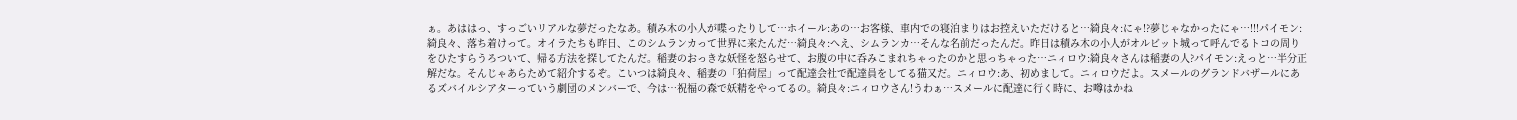ぁ。あははっ、すっごいリアルな夢だったなあ。積み木の小人が喋ったりして…ホイール:あの…お客様、車内での寝泊まりはお控えいただけると…綺良々:にゃ!?夢じゃなかったにゃ…!!!パイモン:綺良々、落ち着けって。オイラたちも昨日、このシムランカって世界に来たんだ…綺良々:へえ、シムランカ…そんな名前だったんだ。昨日は積み木の小人がオルビット城って呼んでるトコの周りをひたすらうろついて、帰る方法を探してたんだ。稲妻のおっきな妖怪を怒らせて、お腹の中に呑みこまれちゃったのかと思っちゃった…ニィロウ:綺良々さんは稲妻の人?パイモン:えっと…半分正解だな。そんじゃあらためて紹介するぞ。こいつは綺良々、稲妻の「狛荷屋」って配達会社で配達員をしてる猫又だ。ニィロウ:あ、初めまして。ニィロウだよ。スメールのグランドバザールにあるズバイルシアターっていう劇団のメンバーで、今は…祝福の森で妖精をやってるの。綺良々:ニィロウさん!うわぁ…スメールに配達に行く時に、お噂はかね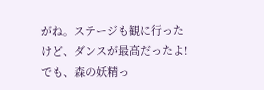がね。ステージも観に行ったけど、ダンスが最高だったよ!でも、森の妖精っ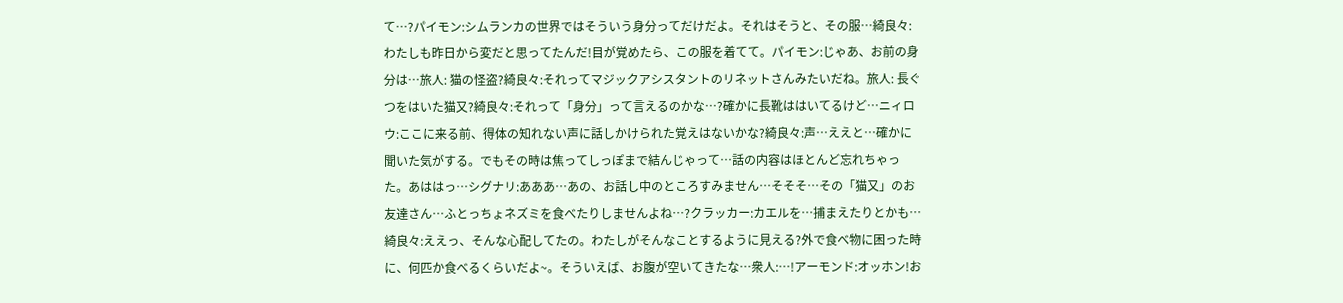て…?パイモン:シムランカの世界ではそういう身分ってだけだよ。それはそうと、その服…綺良々:わたしも昨日から変だと思ってたんだ!目が覚めたら、この服を着てて。パイモン:じゃあ、お前の身分は…旅人: 猫の怪盗?綺良々:それってマジックアシスタントのリネットさんみたいだね。旅人: 長ぐつをはいた猫又?綺良々:それって「身分」って言えるのかな…?確かに長靴ははいてるけど…ニィロウ:ここに来る前、得体の知れない声に話しかけられた覚えはないかな?綺良々:声…ええと…確かに聞いた気がする。でもその時は焦ってしっぽまで結んじゃって…話の内容はほとんど忘れちゃった。あははっ…シグナリ:あああ…あの、お話し中のところすみません…そそそ…その「猫又」のお友達さん…ふとっちょネズミを食べたりしませんよね…?クラッカー:カエルを…捕まえたりとかも…綺良々:ええっ、そんな心配してたの。わたしがそんなことするように見える?外で食べ物に困った時に、何匹か食べるくらいだよ~。そういえば、お腹が空いてきたな…衆人:…!アーモンド:オッホン!お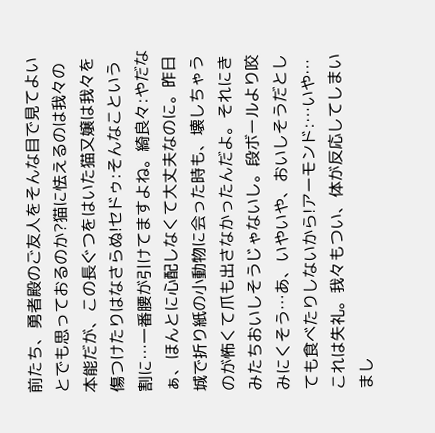前たち、勇者殿のご友人をそんな目で見てよいとでも思っておるのか?猫に怯えるのは我々の本能だが、この長ぐつをはいた猫又嬢は我々を傷つけたりはなさらぬ!セドゥ:そんなこという割に…一番腰が引けてますよね。綺良々:やだなぁ、ほんとに心配しなくて大丈夫なのに。昨日城で折り紙の小動物に会った時も、壊しちゃうのが怖くて爪も出さなかったんだよ。それにきみたちおいしそうじゃないし。段ボールより咬みにくそう…あ、いやいや、おいしそうだとしても食べたりしないから!アーモンド:…いや…これは失礼。我々もつい、体が反応してしまいまし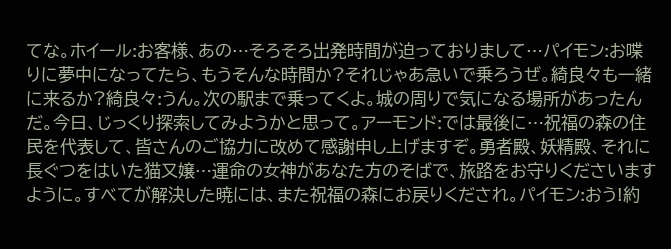てな。ホイール:お客様、あの…そろそろ出発時間が迫っておりまして…パイモン:お喋りに夢中になってたら、もうそんな時間か?それじゃあ急いで乗ろうぜ。綺良々も一緒に来るか?綺良々:うん。次の駅まで乗ってくよ。城の周りで気になる場所があったんだ。今日、じっくり探索してみようかと思って。アーモンド:では最後に…祝福の森の住民を代表して、皆さんのご協力に改めて感謝申し上げますぞ。勇者殿、妖精殿、それに長ぐつをはいた猫又嬢…運命の女神があなた方のそばで、旅路をお守りくださいますように。すべてが解決した暁には、また祝福の森にお戻りくだされ。パイモン:おう!約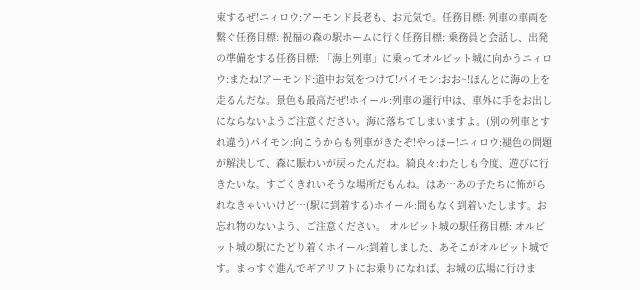束するぜ!ニィロウ:アーモンド長老も、お元気で。任務目標: 列車の車両を繋ぐ任務目標: 祝福の森の駅ホームに行く任務目標: 乗務員と会話し、出発の準備をする任務目標: 「海上列車」に乗ってオルビット城に向かうニィロウ:またね!アーモンド:道中お気をつけて!パイモン:おお~!ほんとに海の上を走るんだな。景色も最高だぜ!ホイール:列車の運行中は、車外に手をお出しにならないようご注意ください。海に落ちてしまいますよ。(別の列車とすれ違う)パイモン:向こうからも列車がきたぞ!やっほー!ニィロウ:褪色の問題が解決して、森に賑わいが戻ったんだね。綺良々:わたしも今度、遊びに行きたいな。すごくきれいそうな場所だもんね。はあ…あの子たちに怖がられなきゃいいけど…(駅に到着する)ホイール:間もなく到着いたします。お忘れ物のないよう、ご注意ください。 オルビット城の駅任務目標: オルビット城の駅にたどり着くホイール:到着しました、あそこがオルビット城です。まっすぐ進んでギアリフトにお乗りになれば、お城の広場に行けま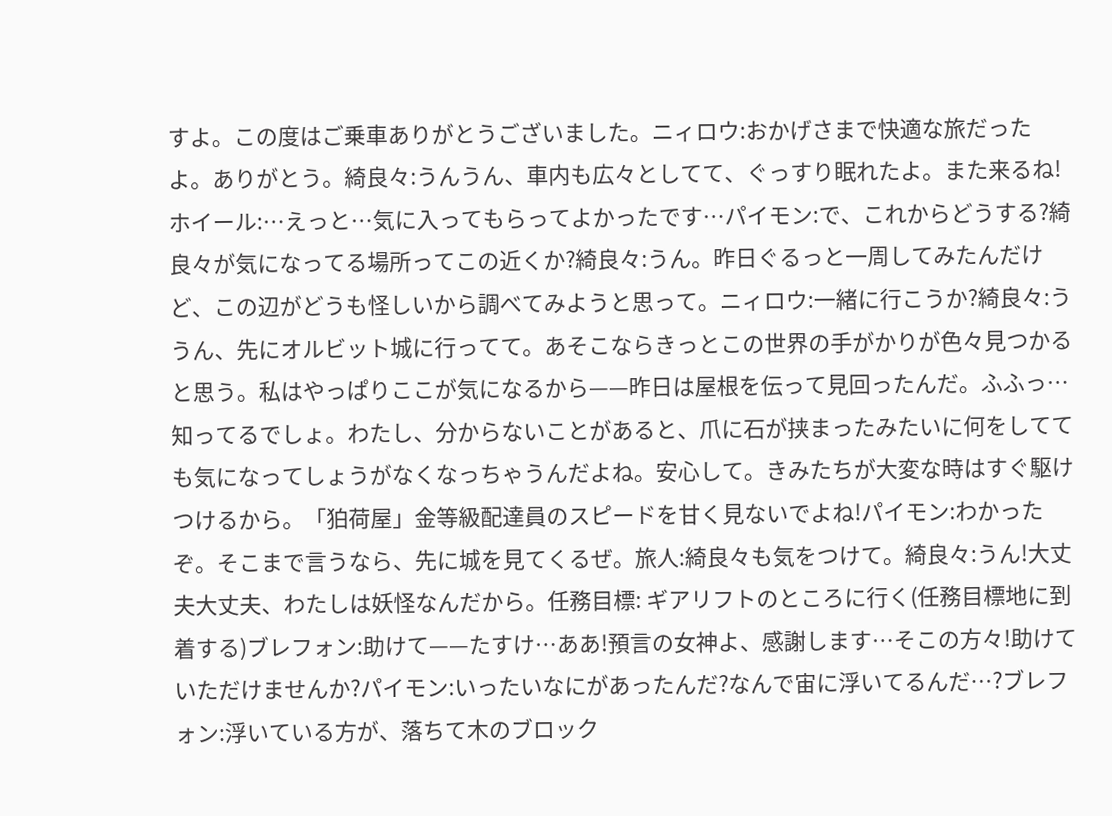すよ。この度はご乗車ありがとうございました。ニィロウ:おかげさまで快適な旅だったよ。ありがとう。綺良々:うんうん、車内も広々としてて、ぐっすり眠れたよ。また来るね!ホイール:…えっと…気に入ってもらってよかったです…パイモン:で、これからどうする?綺良々が気になってる場所ってこの近くか?綺良々:うん。昨日ぐるっと一周してみたんだけど、この辺がどうも怪しいから調べてみようと思って。ニィロウ:一緒に行こうか?綺良々:ううん、先にオルビット城に行ってて。あそこならきっとこの世界の手がかりが色々見つかると思う。私はやっぱりここが気になるから——昨日は屋根を伝って見回ったんだ。ふふっ…知ってるでしょ。わたし、分からないことがあると、爪に石が挟まったみたいに何をしてても気になってしょうがなくなっちゃうんだよね。安心して。きみたちが大変な時はすぐ駆けつけるから。「狛荷屋」金等級配達員のスピードを甘く見ないでよね!パイモン:わかったぞ。そこまで言うなら、先に城を見てくるぜ。旅人:綺良々も気をつけて。綺良々:うん!大丈夫大丈夫、わたしは妖怪なんだから。任務目標: ギアリフトのところに行く(任務目標地に到着する)ブレフォン:助けて——たすけ…ああ!預言の女神よ、感謝します…そこの方々!助けていただけませんか?パイモン:いったいなにがあったんだ?なんで宙に浮いてるんだ…?ブレフォン:浮いている方が、落ちて木のブロック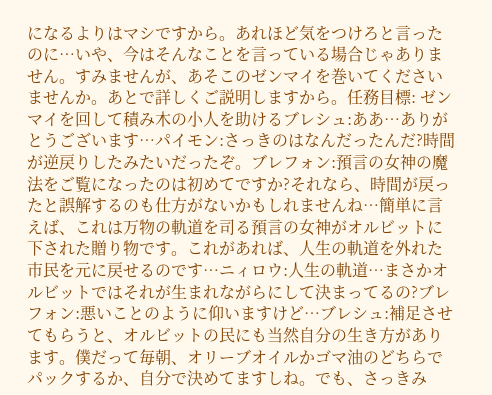になるよりはマシですから。あれほど気をつけろと言ったのに…いや、今はそんなことを言っている場合じゃありません。すみませんが、あそこのゼンマイを巻いてくださいませんか。あとで詳しくご説明しますから。任務目標: ゼンマイを回して積み木の小人を助けるブレシュ:ああ…ありがとうございます…パイモン:さっきのはなんだったんだ?時間が逆戻りしたみたいだったぞ。ブレフォン:預言の女神の魔法をご覧になったのは初めてですか?それなら、時間が戻ったと誤解するのも仕方がないかもしれませんね…簡単に言えば、これは万物の軌道を司る預言の女神がオルビットに下された贈り物です。これがあれば、人生の軌道を外れた市民を元に戻せるのです…ニィロウ:人生の軌道…まさかオルビットではそれが生まれながらにして決まってるの?ブレフォン:悪いことのように仰いますけど…ブレシュ:補足させてもらうと、オルビットの民にも当然自分の生き方があります。僕だって毎朝、オリーブオイルかゴマ油のどちらでパックするか、自分で決めてますしね。でも、さっきみ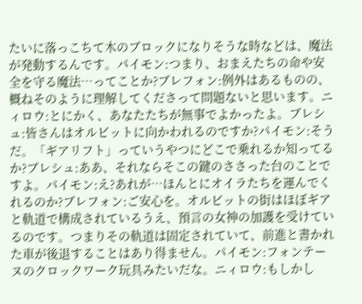たいに落っこちて木のブロックになりそうな時などは、魔法が発動するんです。パイモン:つまり、おまえたちの命や安全を守る魔法…ってことか?ブレフォン:例外はあるものの、概ねそのように理解してくださって問題ないと思います。ニィロウ:とにかく、あなたたちが無事でよかったよ。ブレシュ:皆さんはオルビットに向かわれるのですか?パイモン:そうだ。「ギアリフト」っていうやつにどこで乗れるか知ってるか?ブレシュ:ああ、それならそこの鍵のささった台のことですよ。パイモン:え?あれが…ほんとにオイラたちを運んでくれるのか?ブレフォン:ご安心を。オルビットの街はほぼギアと軌道で構成されているうえ、預言の女神の加護を受けているのです。つまりその軌道は固定されていて、前進と書かれた車が後退することはあり得ません。パイモン:フォンテーヌのクロックワーク玩具みたいだな。ニィロウ:もしかし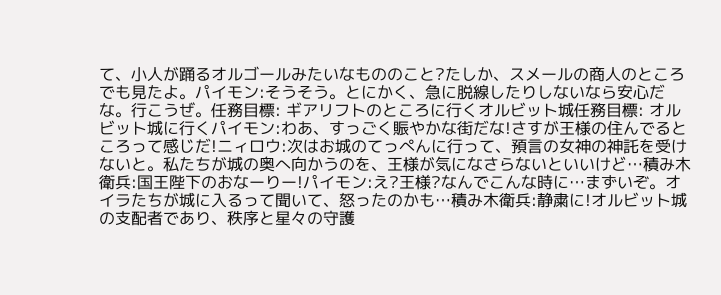て、小人が踊るオルゴールみたいなもののこと?たしか、スメールの商人のところでも見たよ。パイモン:そうそう。とにかく、急に脱線したりしないなら安心だな。行こうぜ。任務目標: ギアリフトのところに行くオルビット城任務目標: オルビット城に行くパイモン:わあ、すっごく賑やかな街だな!さすが王様の住んでるところって感じだ!ニィロウ:次はお城のてっぺんに行って、預言の女神の神託を受けないと。私たちが城の奥へ向かうのを、王様が気になさらないといいけど…積み木衛兵:国王陛下のおなーりー!パイモン:え?王様?なんでこんな時に…まずいぞ。オイラたちが城に入るって聞いて、怒ったのかも…積み木衛兵:静粛に!オルビット城の支配者であり、秩序と星々の守護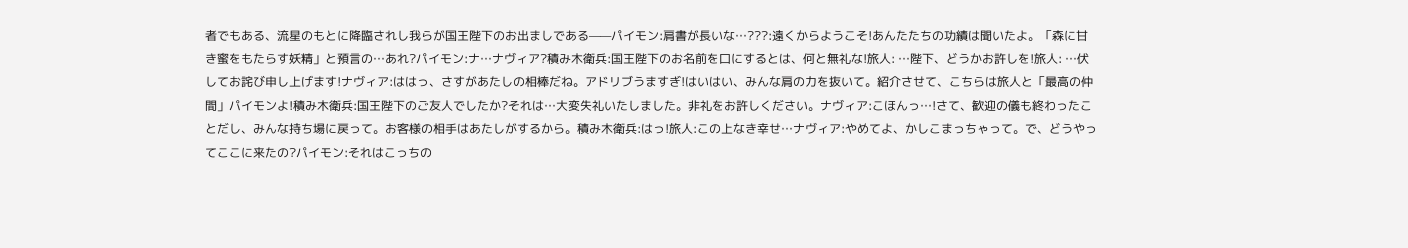者でもある、流星のもとに降臨されし我らが国王陛下のお出ましである——パイモン:肩書が長いな…???:遠くからようこそ!あんたたちの功績は聞いたよ。「森に甘き蜜をもたらす妖精」と預言の…あれ?パイモン:ナ…ナヴィア?積み木衛兵:国王陛下のお名前を口にするとは、何と無礼な!旅人: …陛下、どうかお許しを!旅人: …伏してお詫び申し上げます!ナヴィア:ははっ、さすがあたしの相棒だね。アドリブうますぎ!はいはい、みんな肩の力を抜いて。紹介させて、こちらは旅人と「最高の仲間」パイモンよ!積み木衛兵:国王陛下のご友人でしたか?それは…大変失礼いたしました。非礼をお許しください。ナヴィア:こほんっ…!さて、歓迎の儀も終わったことだし、みんな持ち場に戻って。お客様の相手はあたしがするから。積み木衛兵:はっ!旅人:この上なき幸せ…ナヴィア:やめてよ、かしこまっちゃって。で、どうやってここに来たの?パイモン:それはこっちの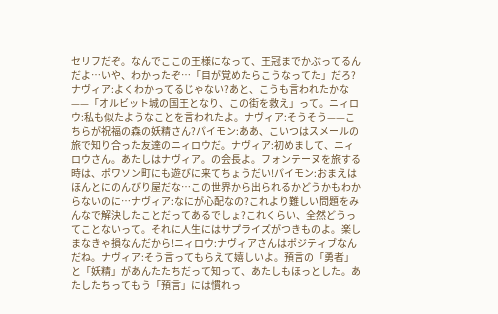セリフだぞ。なんでここの王様になって、王冠までかぶってるんだよ…いや、わかったぞ…「目が覚めたらこうなってた」だろ?ナヴィア:よくわかってるじゃない?あと、こうも言われたかな——「オルビット城の国王となり、この街を救え」って。ニィロウ:私も似たようなことを言われたよ。ナヴィア:そうそう——こちらが祝福の森の妖精さん?パイモン:ああ、こいつはスメールの旅で知り合った友達のニィロウだ。ナヴィア:初めまして、ニィロウさん。あたしはナヴィア。の会長よ。フォンテーヌを旅する時は、ポワソン町にも遊びに来てちょうだい!パイモン:おまえはほんとにのんびり屋だな…この世界から出られるかどうかもわからないのに…ナヴィア:なにが心配なの?これより難しい問題をみんなで解決したことだってあるでしょ?これくらい、全然どうってことないって。それに人生にはサプライズがつきものよ。楽しまなきゃ損なんだから!ニィロウ:ナヴィアさんはポジティブなんだね。ナヴィア:そう言ってもらえて嬉しいよ。預言の「勇者」と「妖精」があんたたちだって知って、あたしもほっとした。あたしたちってもう「預言」には慣れっ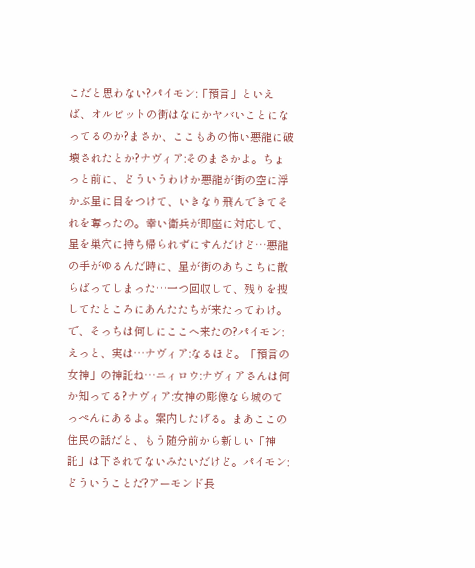こだと思わない?パイモン:「預言」といえば、オルビットの街はなにかヤバいことになってるのか?まさか、ここもあの怖い悪龍に破壊されたとか?ナヴィア:そのまさかよ。ちょっと前に、どういうわけか悪龍が街の空に浮かぶ星に目をつけて、いきなり飛んできてそれを奪ったの。幸い衛兵が即座に対応して、星を巣穴に持ち帰られずにすんだけど…悪龍の手がゆるんだ時に、星が街のあちこちに散らばってしまった…一つ回収して、残りを捜してたところにあんたたちが来たってわけ。で、そっちは何しにここへ来たの?パイモン:えっと、実は…ナヴィア:なるほど。「預言の女神」の神託ね…ニィロウ:ナヴィアさんは何か知ってる?ナヴィア:女神の彫像なら城のてっぺんにあるよ。案内したげる。まあここの住民の話だと、もう随分前から新しい「神託」は下されてないみたいだけど。パイモン:どういうことだ?アーモンド長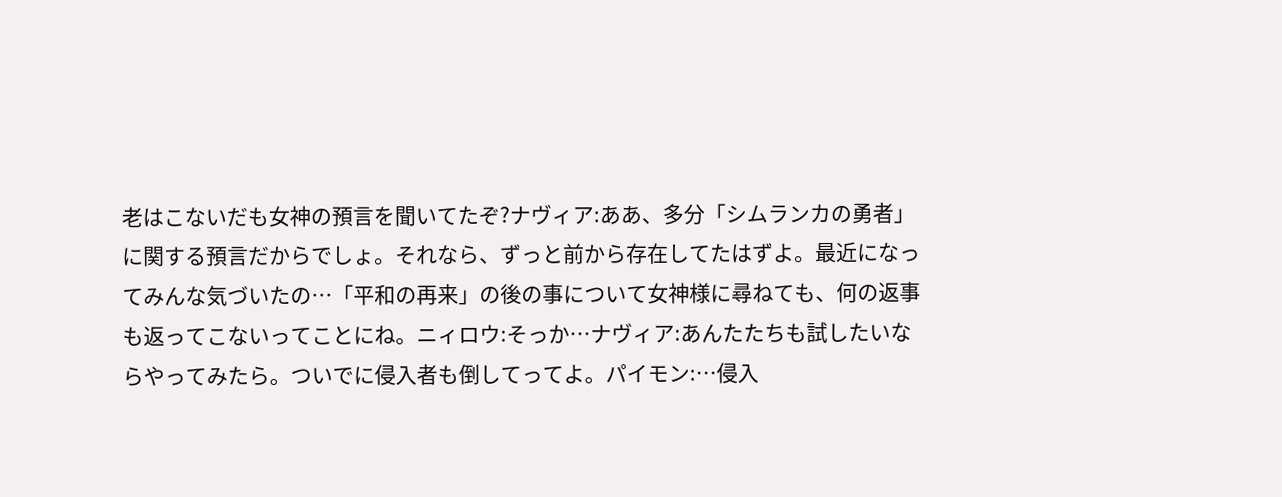老はこないだも女神の預言を聞いてたぞ?ナヴィア:ああ、多分「シムランカの勇者」に関する預言だからでしょ。それなら、ずっと前から存在してたはずよ。最近になってみんな気づいたの…「平和の再来」の後の事について女神様に尋ねても、何の返事も返ってこないってことにね。ニィロウ:そっか…ナヴィア:あんたたちも試したいならやってみたら。ついでに侵入者も倒してってよ。パイモン:…侵入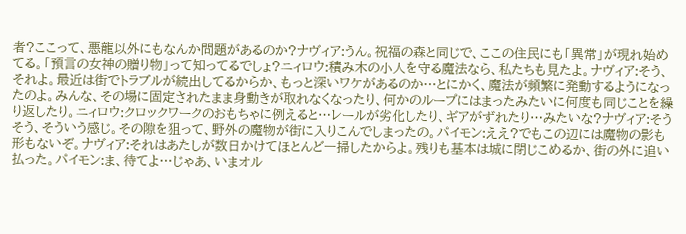者?ここって、悪龍以外にもなんか問題があるのか?ナヴィア:うん。祝福の森と同じで、ここの住民にも「異常」が現れ始めてる。「預言の女神の贈り物」って知ってるでしょ?ニィロウ:積み木の小人を守る魔法なら、私たちも見たよ。ナヴィア:そう、それよ。最近は街でトラブルが続出してるからか、もっと深いワケがあるのか…とにかく、魔法が頻繁に発動するようになったのよ。みんな、その場に固定されたまま身動きが取れなくなったり、何かのループにはまったみたいに何度も同じことを繰り返したり。ニィロウ:クロックワークのおもちゃに例えると…レールが劣化したり、ギアがずれたり…みたいな?ナヴィア:そうそう、そういう感じ。その隙を狙って、野外の魔物が街に入りこんでしまったの。パイモン:ええ?でもこの辺には魔物の影も形もないぞ。ナヴィア:それはあたしが数日かけてほとんど一掃したからよ。残りも基本は城に閉じこめるか、街の外に追い払った。パイモン:ま、待てよ…じゃあ、いまオル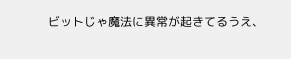ビットじゃ魔法に異常が起きてるうえ、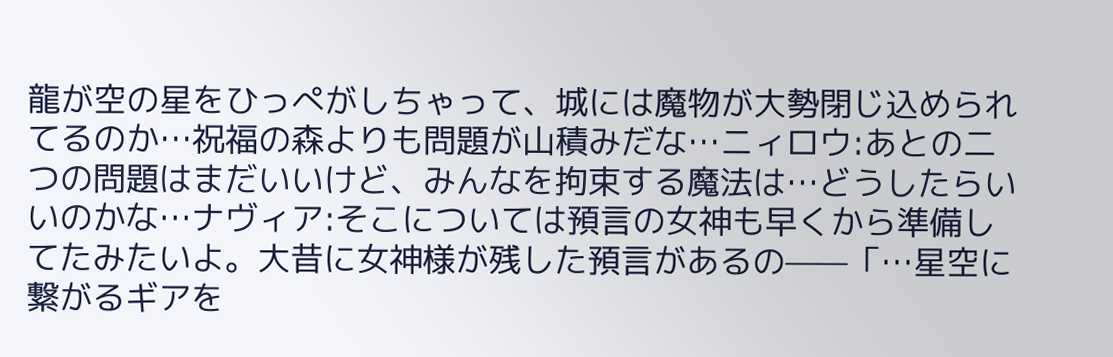龍が空の星をひっぺがしちゃって、城には魔物が大勢閉じ込められてるのか…祝福の森よりも問題が山積みだな…ニィロウ:あとの二つの問題はまだいいけど、みんなを拘束する魔法は…どうしたらいいのかな…ナヴィア:そこについては預言の女神も早くから準備してたみたいよ。大昔に女神様が残した預言があるの——「…星空に繋がるギアを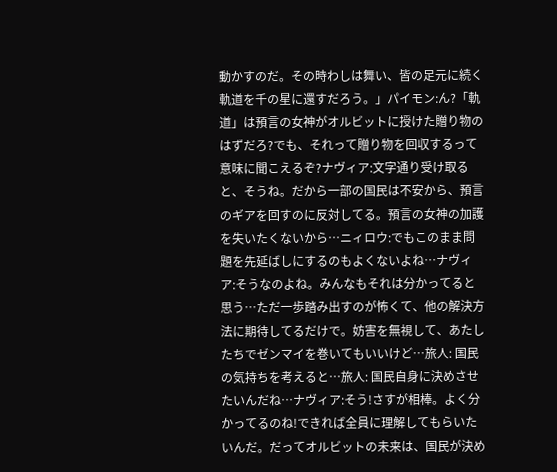動かすのだ。その時わしは舞い、皆の足元に続く軌道を千の星に還すだろう。」パイモン:ん?「軌道」は預言の女神がオルビットに授けた贈り物のはずだろ?でも、それって贈り物を回収するって意味に聞こえるぞ?ナヴィア:文字通り受け取ると、そうね。だから一部の国民は不安から、預言のギアを回すのに反対してる。預言の女神の加護を失いたくないから…ニィロウ:でもこのまま問題を先延ばしにするのもよくないよね…ナヴィア:そうなのよね。みんなもそれは分かってると思う…ただ一歩踏み出すのが怖くて、他の解決方法に期待してるだけで。妨害を無視して、あたしたちでゼンマイを巻いてもいいけど…旅人: 国民の気持ちを考えると…旅人: 国民自身に決めさせたいんだね…ナヴィア:そう!さすが相棒。よく分かってるのね!できれば全員に理解してもらいたいんだ。だってオルビットの未来は、国民が決め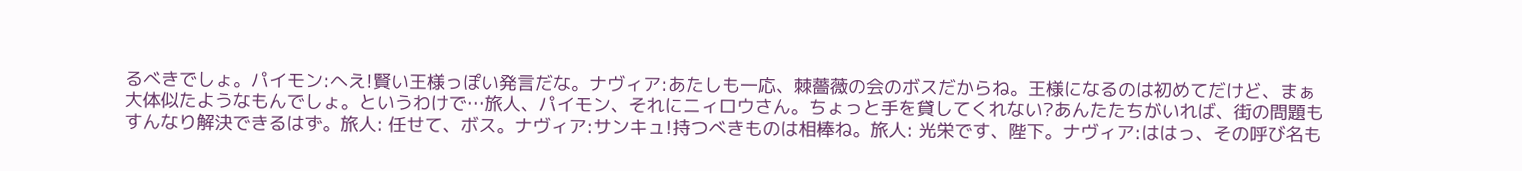るべきでしょ。パイモン:へえ!賢い王様っぽい発言だな。ナヴィア:あたしも一応、棘薔薇の会のボスだからね。王様になるのは初めてだけど、まぁ大体似たようなもんでしょ。というわけで…旅人、パイモン、それにニィロウさん。ちょっと手を貸してくれない?あんたたちがいれば、街の問題もすんなり解決できるはず。旅人: 任せて、ボス。ナヴィア:サンキュ!持つべきものは相棒ね。旅人: 光栄です、陛下。ナヴィア:ははっ、その呼び名も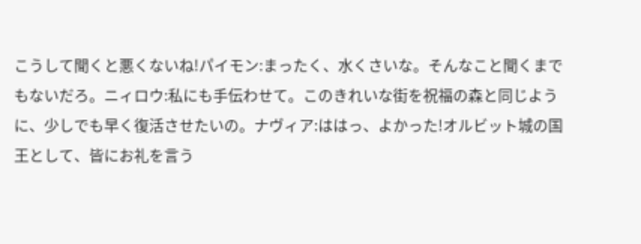こうして聞くと悪くないね!パイモン:まったく、水くさいな。そんなこと聞くまでもないだろ。ニィロウ:私にも手伝わせて。このきれいな街を祝福の森と同じように、少しでも早く復活させたいの。ナヴィア:ははっ、よかった!オルビット城の国王として、皆にお礼を言う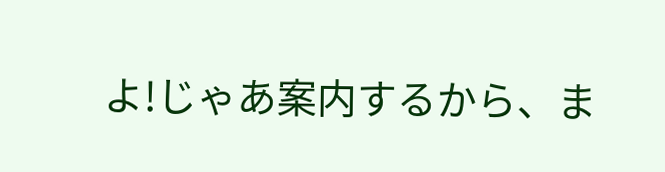よ!じゃあ案内するから、ま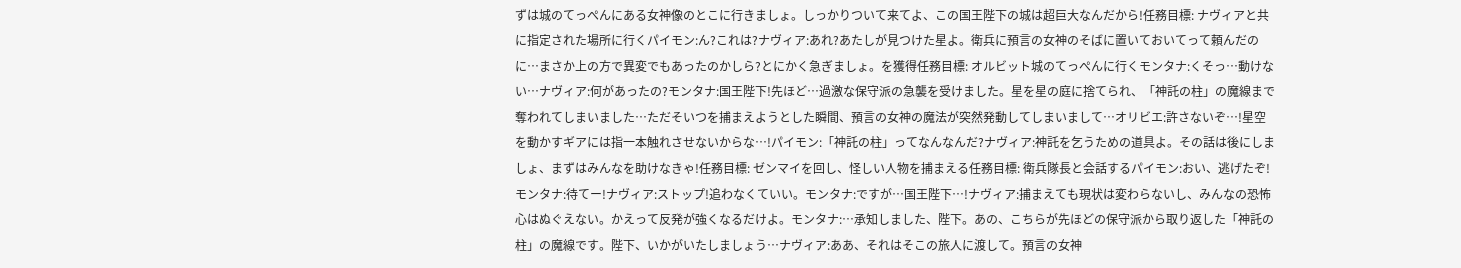ずは城のてっぺんにある女神像のとこに行きましょ。しっかりついて来てよ、この国王陛下の城は超巨大なんだから!任務目標: ナヴィアと共に指定された場所に行くパイモン:ん?これは?ナヴィア:あれ?あたしが見つけた星よ。衛兵に預言の女神のそばに置いておいてって頼んだのに…まさか上の方で異変でもあったのかしら?とにかく急ぎましょ。を獲得任務目標: オルビット城のてっぺんに行くモンタナ:くそっ…動けない…ナヴィア:何があったの?モンタナ:国王陛下!先ほど…過激な保守派の急襲を受けました。星を星の庭に捨てられ、「神託の柱」の魔線まで奪われてしまいました…ただそいつを捕まえようとした瞬間、預言の女神の魔法が突然発動してしまいまして…オリビエ:許さないぞ…!星空を動かすギアには指一本触れさせないからな…!パイモン:「神託の柱」ってなんなんだ?ナヴィア:神託を乞うための道具よ。その話は後にしましょ、まずはみんなを助けなきゃ!任務目標: ゼンマイを回し、怪しい人物を捕まえる任務目標: 衛兵隊長と会話するパイモン:おい、逃げたぞ!モンタナ:待てー!ナヴィア:ストップ!追わなくていい。モンタナ:ですが…国王陛下…!ナヴィア:捕まえても現状は変わらないし、みんなの恐怖心はぬぐえない。かえって反発が強くなるだけよ。モンタナ:…承知しました、陛下。あの、こちらが先ほどの保守派から取り返した「神託の柱」の魔線です。陛下、いかがいたしましょう…ナヴィア:ああ、それはそこの旅人に渡して。預言の女神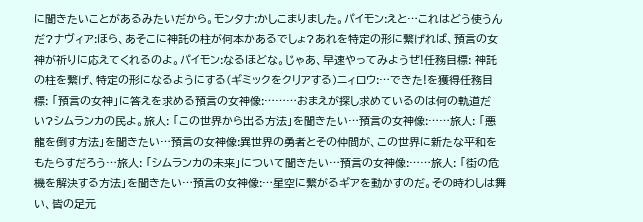に聞きたいことがあるみたいだから。モンタナ:かしこまりました。パイモン:えと…これはどう使うんだ?ナヴィア:ほら、あそこに神託の柱が何本かあるでしょ?あれを特定の形に繋げれば、預言の女神が祈りに応えてくれるのよ。パイモン:なるほどな。じゃあ、早速やってみようぜ!任務目標: 神託の柱を繋げ、特定の形になるようにする(ギミックをクリアする)ニィロウ:…できた!を獲得任務目標: 「預言の女神」に答えを求める預言の女神像:………おまえが探し求めているのは何の軌道だい?シムランカの民よ。旅人: 「この世界から出る方法」を聞きたい…預言の女神像:……旅人: 「悪龍を倒す方法」を聞きたい…預言の女神像:異世界の勇者とその仲間が、この世界に新たな平和をもたらすだろう…旅人: 「シムランカの未来」について聞きたい…預言の女神像:……旅人: 「街の危機を解決する方法」を聞きたい…預言の女神像:…星空に繋がるギアを動かすのだ。その時わしは舞い、皆の足元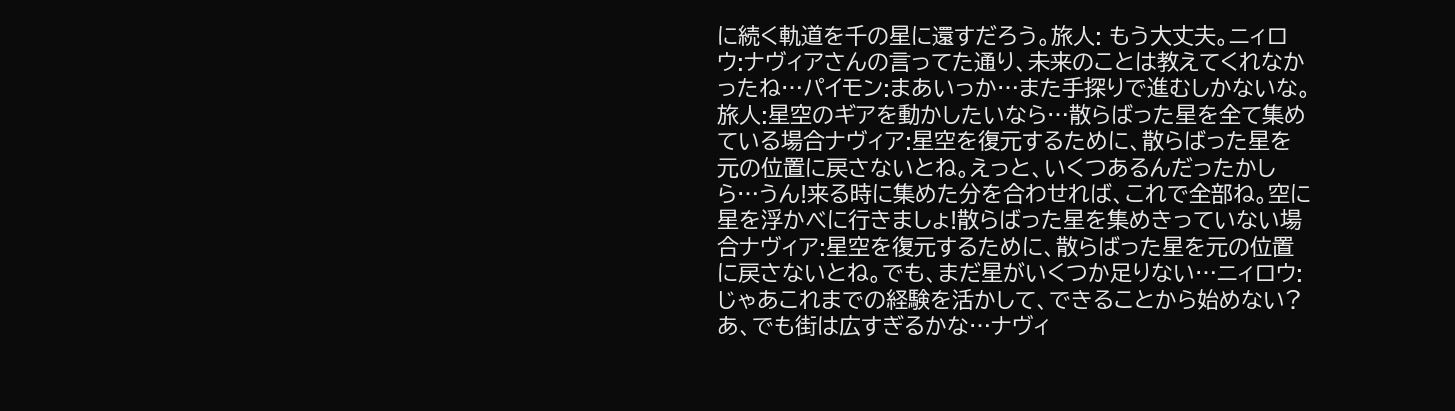に続く軌道を千の星に還すだろう。旅人: もう大丈夫。ニィロウ:ナヴィアさんの言ってた通り、未来のことは教えてくれなかったね…パイモン:まあいっか…また手探りで進むしかないな。旅人:星空のギアを動かしたいなら…散らばった星を全て集めている場合ナヴィア:星空を復元するために、散らばった星を元の位置に戻さないとね。えっと、いくつあるんだったかしら…うん!来る時に集めた分を合わせれば、これで全部ね。空に星を浮かべに行きましょ!散らばった星を集めきっていない場合ナヴィア:星空を復元するために、散らばった星を元の位置に戻さないとね。でも、まだ星がいくつか足りない…ニィロウ:じゃあこれまでの経験を活かして、できることから始めない?あ、でも街は広すぎるかな…ナヴィ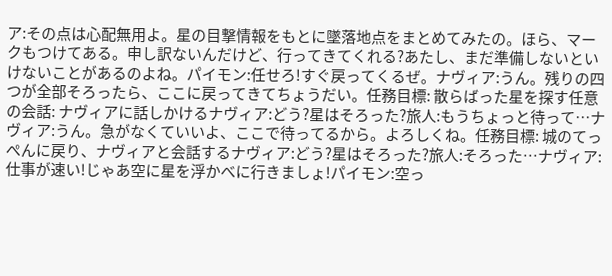ア:その点は心配無用よ。星の目撃情報をもとに墜落地点をまとめてみたの。ほら、マークもつけてある。申し訳ないんだけど、行ってきてくれる?あたし、まだ準備しないといけないことがあるのよね。パイモン:任せろ!すぐ戻ってくるぜ。ナヴィア:うん。残りの四つが全部そろったら、ここに戻ってきてちょうだい。任務目標: 散らばった星を探す任意の会話: ナヴィアに話しかけるナヴィア:どう?星はそろった?旅人:もうちょっと待って…ナヴィア:うん。急がなくていいよ、ここで待ってるから。よろしくね。任務目標: 城のてっぺんに戻り、ナヴィアと会話するナヴィア:どう?星はそろった?旅人:そろった…ナヴィア:仕事が速い!じゃあ空に星を浮かべに行きましょ!パイモン:空っ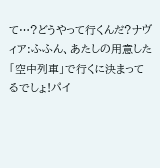て…?どうやって行くんだ?ナヴィア:ふふん、あたしの用意した「空中列車」で行くに決まってるでしょ!パイ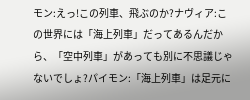モン:えっ!この列車、飛ぶのか?ナヴィア:この世界には「海上列車」だってあるんだから、「空中列車」があっても別に不思議じゃないでしょ?パイモン:「海上列車」は足元に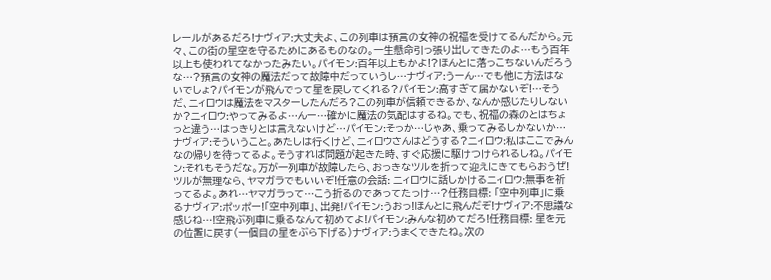レールがあるだろ!ナヴィア:大丈夫よ、この列車は預言の女神の祝福を受けてるんだから。元々、この街の星空を守るためにあるものなの。一生懸命引っ張り出してきたのよ…もう百年以上も使われてなかったみたい。パイモン:百年以上もかよ!?ほんとに落っこちないんだろうな…?預言の女神の魔法だって故障中だっていうし…ナヴィア:うーん…でも他に方法はないでしょ?パイモンが飛んでって星を戻してくれる?パイモン:高すぎて届かないぞ!…そうだ、ニィロウは魔法をマスターしたんだろ?この列車が信頼できるか、なんか感じたりしないか?ニィロウ:やってみるよ…んー…確かに魔法の気配はするね。でも、祝福の森のとはちょっと違う…はっきりとは言えないけど…パイモン:そっか…じゃあ、乗ってみるしかないか…ナヴィア:そういうこと。あたしは行くけど、ニィロウさんはどうする?ニィロウ:私はここでみんなの帰りを待ってるよ。そうすれば問題が起きた時、すぐ応援に駆けつけられるしね。パイモン:それもそうだな。万が一列車が故障したら、おっきなツルを折って迎えにきてもらおうぜ!ツルが無理なら、ヤマガラでもいいぞ!任意の会話: ニィロウに話しかけるニィロウ:無事を祈ってるよ。あれ…ヤマガラって…こう折るのであってたっけ…?任務目標: 「空中列車」に乗るナヴィア:ポッポー!「空中列車」、出発!パイモン:うおっ!ほんとに飛んだぞ!ナヴィア:不思議な感じね…!空飛ぶ列車に乗るなんて初めてよ!パイモン:みんな初めてだろ!任務目標: 星を元の位置に戻す(一個目の星をぶら下げる)ナヴィア:うまくできたね。次の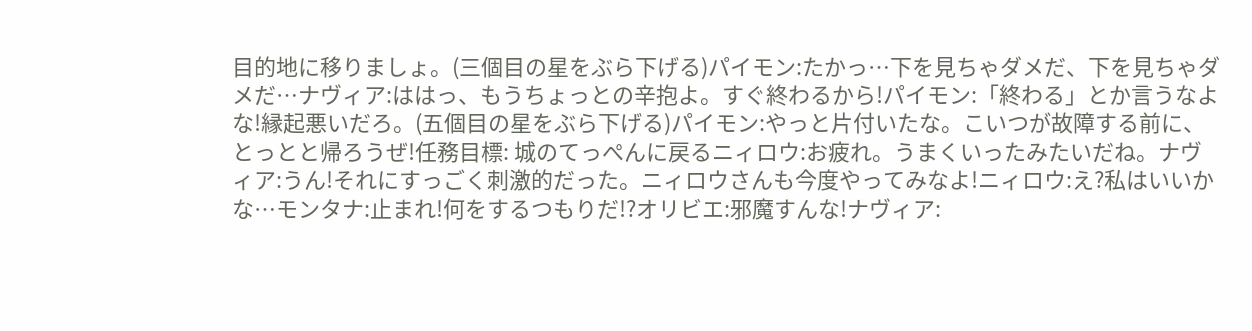目的地に移りましょ。(三個目の星をぶら下げる)パイモン:たかっ…下を見ちゃダメだ、下を見ちゃダメだ…ナヴィア:ははっ、もうちょっとの辛抱よ。すぐ終わるから!パイモン:「終わる」とか言うなよな!縁起悪いだろ。(五個目の星をぶら下げる)パイモン:やっと片付いたな。こいつが故障する前に、とっとと帰ろうぜ!任務目標: 城のてっぺんに戻るニィロウ:お疲れ。うまくいったみたいだね。ナヴィア:うん!それにすっごく刺激的だった。ニィロウさんも今度やってみなよ!ニィロウ:え?私はいいかな…モンタナ:止まれ!何をするつもりだ!?オリビエ:邪魔すんな!ナヴィア: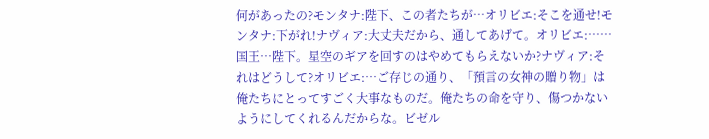何があったの?モンタナ:陛下、この者たちが…オリビエ:そこを通せ!モンタナ:下がれ!ナヴィア:大丈夫だから、通してあげて。オリビエ:……国王…陛下。星空のギアを回すのはやめてもらえないか?ナヴィア:それはどうして?オリビエ:…ご存じの通り、「預言の女神の贈り物」は俺たちにとってすごく大事なものだ。俺たちの命を守り、傷つかないようにしてくれるんだからな。ビゼル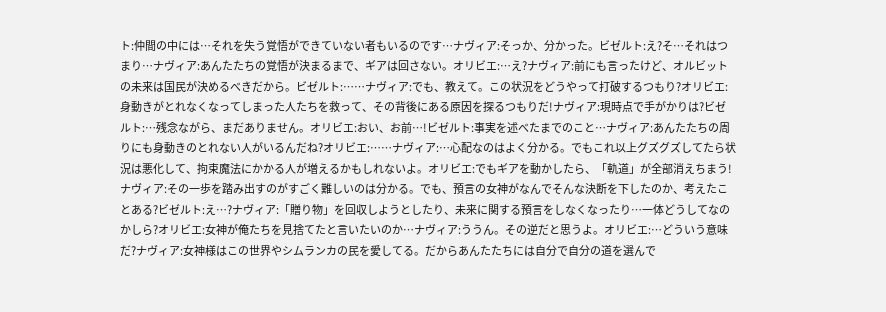ト:仲間の中には…それを失う覚悟ができていない者もいるのです…ナヴィア:そっか、分かった。ビゼルト:え?そ…それはつまり…ナヴィア:あんたたちの覚悟が決まるまで、ギアは回さない。オリビエ:…え?ナヴィア:前にも言ったけど、オルビットの未来は国民が決めるべきだから。ビゼルト:……ナヴィア:でも、教えて。この状況をどうやって打破するつもり?オリビエ:身動きがとれなくなってしまった人たちを救って、その背後にある原因を探るつもりだ!ナヴィア:現時点で手がかりは?ビゼルト:…残念ながら、まだありません。オリビエ:おい、お前…!ビゼルト:事実を述べたまでのこと…ナヴィア:あんたたちの周りにも身動きのとれない人がいるんだね?オリビエ:……ナヴィア:…心配なのはよく分かる。でもこれ以上グズグズしてたら状況は悪化して、拘束魔法にかかる人が増えるかもしれないよ。オリビエ:でもギアを動かしたら、「軌道」が全部消えちまう!ナヴィア:その一歩を踏み出すのがすごく難しいのは分かる。でも、預言の女神がなんでそんな決断を下したのか、考えたことある?ビゼルト:え…?ナヴィア:「贈り物」を回収しようとしたり、未来に関する預言をしなくなったり…一体どうしてなのかしら?オリビエ:女神が俺たちを見捨てたと言いたいのか…ナヴィア:ううん。その逆だと思うよ。オリビエ:…どういう意味だ?ナヴィア:女神様はこの世界やシムランカの民を愛してる。だからあんたたちには自分で自分の道を選んで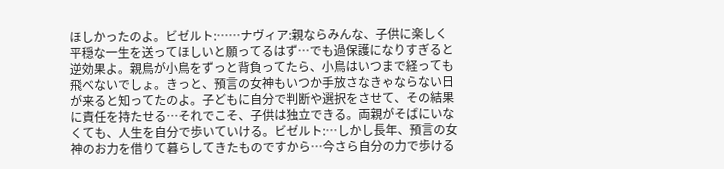ほしかったのよ。ビゼルト:……ナヴィア:親ならみんな、子供に楽しく平穏な一生を送ってほしいと願ってるはず…でも過保護になりすぎると逆効果よ。親鳥が小鳥をずっと背負ってたら、小鳥はいつまで経っても飛べないでしょ。きっと、預言の女神もいつか手放さなきゃならない日が来ると知ってたのよ。子どもに自分で判断や選択をさせて、その結果に責任を持たせる…それでこそ、子供は独立できる。両親がそばにいなくても、人生を自分で歩いていける。ビゼルト:…しかし長年、預言の女神のお力を借りて暮らしてきたものですから…今さら自分の力で歩ける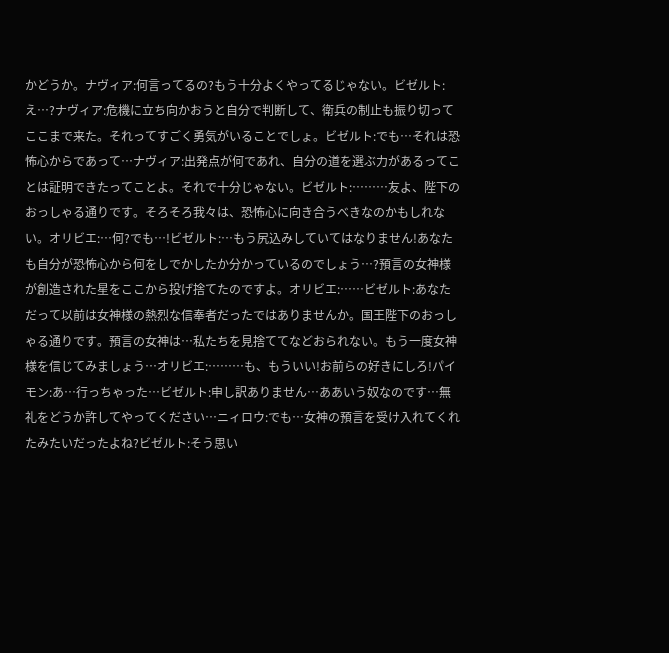かどうか。ナヴィア:何言ってるの?もう十分よくやってるじゃない。ビゼルト:え…?ナヴィア:危機に立ち向かおうと自分で判断して、衛兵の制止も振り切ってここまで来た。それってすごく勇気がいることでしょ。ビゼルト:でも…それは恐怖心からであって…ナヴィア:出発点が何であれ、自分の道を選ぶ力があるってことは証明できたってことよ。それで十分じゃない。ビゼルト:………友よ、陛下のおっしゃる通りです。そろそろ我々は、恐怖心に向き合うべきなのかもしれない。オリビエ:…何?でも…!ビゼルト:…もう尻込みしていてはなりません!あなたも自分が恐怖心から何をしでかしたか分かっているのでしょう…?預言の女神様が創造された星をここから投げ捨てたのですよ。オリビエ:……ビゼルト:あなただって以前は女神様の熱烈な信奉者だったではありませんか。国王陛下のおっしゃる通りです。預言の女神は…私たちを見捨ててなどおられない。もう一度女神様を信じてみましょう…オリビエ:………も、もういい!お前らの好きにしろ!パイモン:あ…行っちゃった…ビゼルト:申し訳ありません…ああいう奴なのです…無礼をどうか許してやってください…ニィロウ:でも…女神の預言を受け入れてくれたみたいだったよね?ビゼルト:そう思い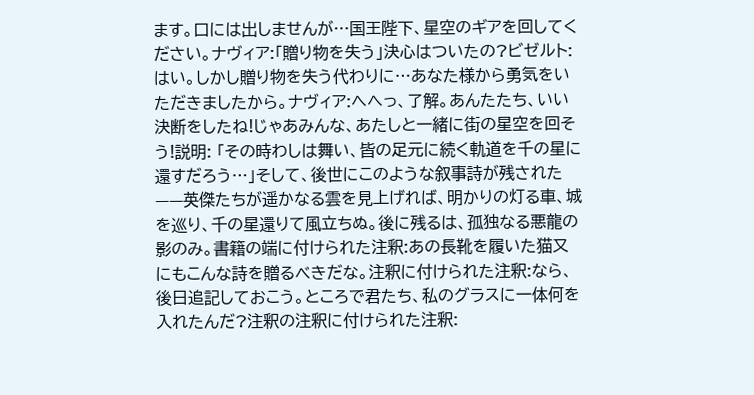ます。口には出しませんが…国王陛下、星空のギアを回してください。ナヴィア:「贈り物を失う」決心はついたの?ビゼルト:はい。しかし贈り物を失う代わりに…あなた様から勇気をいただきましたから。ナヴィア:へへっ、了解。あんたたち、いい決断をしたね!じゃあみんな、あたしと一緒に街の星空を回そう!説明: 「その時わしは舞い、皆の足元に続く軌道を千の星に還すだろう…」そして、後世にこのような叙事詩が残された——英傑たちが遥かなる雲を見上げれば、明かりの灯る車、城を巡り、千の星還りて風立ちぬ。後に残るは、孤独なる悪龍の影のみ。書籍の端に付けられた注釈:あの長靴を履いた猫又にもこんな詩を贈るべきだな。注釈に付けられた注釈:なら、後日追記しておこう。ところで君たち、私のグラスに一体何を入れたんだ?注釈の注釈に付けられた注釈: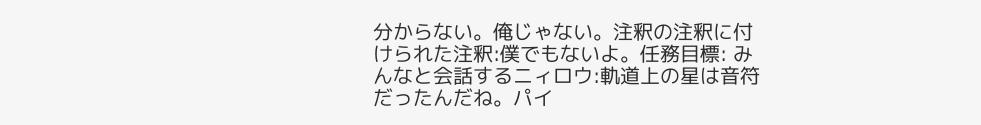分からない。俺じゃない。注釈の注釈に付けられた注釈:僕でもないよ。任務目標: みんなと会話するニィロウ:軌道上の星は音符だったんだね。パイ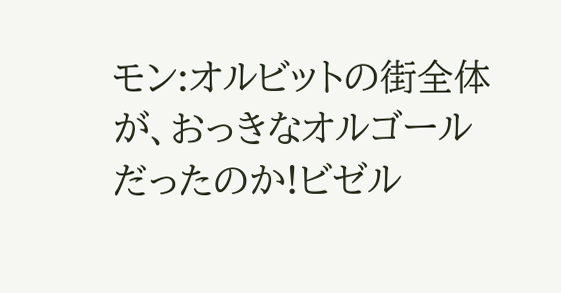モン:オルビットの街全体が、おっきなオルゴールだったのか!ビゼル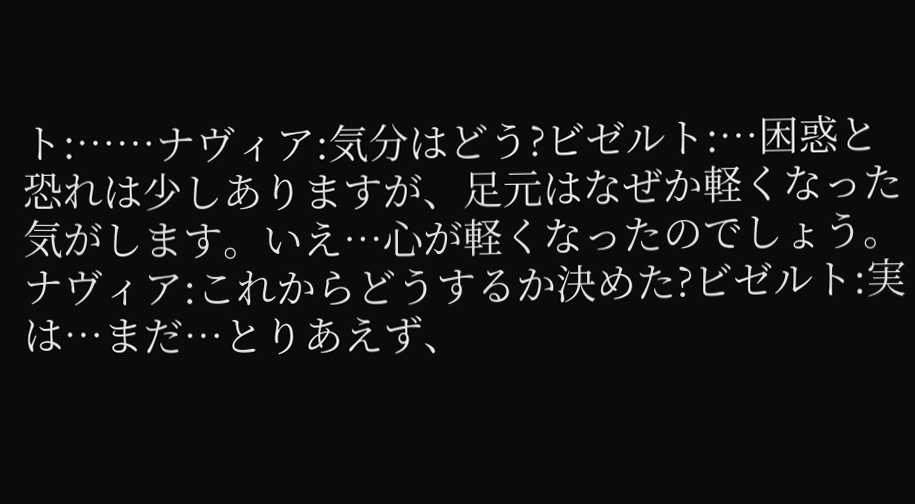ト:……ナヴィア:気分はどう?ビゼルト:…困惑と恐れは少しありますが、足元はなぜか軽くなった気がします。いえ…心が軽くなったのでしょう。ナヴィア:これからどうするか決めた?ビゼルト:実は…まだ…とりあえず、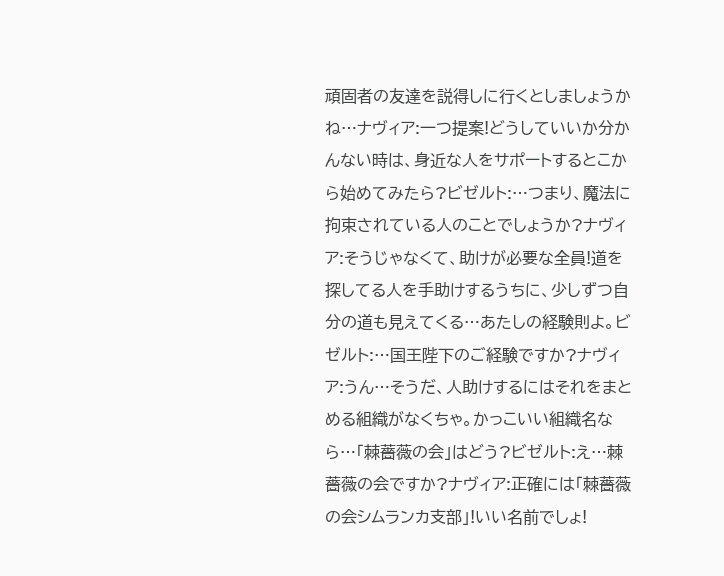頑固者の友達を説得しに行くとしましょうかね…ナヴィア:一つ提案!どうしていいか分かんない時は、身近な人をサポートするとこから始めてみたら?ビゼルト:…つまり、魔法に拘束されている人のことでしょうか?ナヴィア:そうじゃなくて、助けが必要な全員!道を探してる人を手助けするうちに、少しずつ自分の道も見えてくる…あたしの経験則よ。ビゼルト:…国王陛下のご経験ですか?ナヴィア:うん…そうだ、人助けするにはそれをまとめる組織がなくちゃ。かっこいい組織名なら…「棘薔薇の会」はどう?ビゼルト:え…棘薔薇の会ですか?ナヴィア:正確には「棘薔薇の会シムランカ支部」!いい名前でしょ!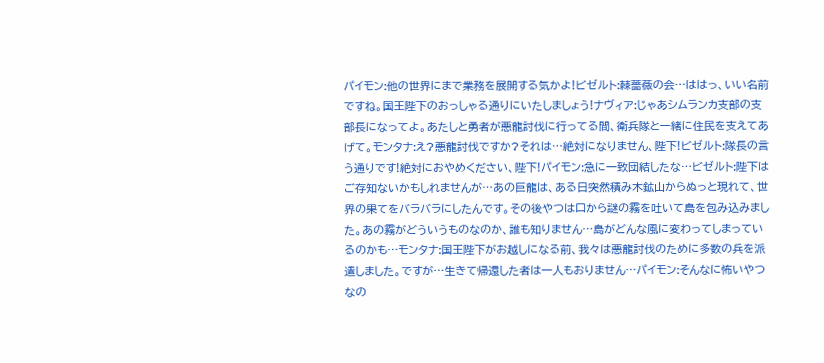パイモン:他の世界にまで業務を展開する気かよ!ビゼルト:棘薔薇の会…ははっ、いい名前ですね。国王陛下のおっしゃる通りにいたしましょう!ナヴィア:じゃあシムランカ支部の支部長になってよ。あたしと勇者が悪龍討伐に行ってる間、衛兵隊と一緒に住民を支えてあげて。モンタナ:え?悪龍討伐ですか?それは…絶対になりません、陛下!ビゼルト:隊長の言う通りです!絶対におやめください、陛下!パイモン:急に一致団結したな…ビゼルト:陛下はご存知ないかもしれませんが…あの巨龍は、ある日突然積み木鉱山からぬっと現れて、世界の果てをバラバラにしたんです。その後やつは口から謎の霧を吐いて島を包み込みました。あの霧がどういうものなのか、誰も知りません…島がどんな風に変わってしまっているのかも…モンタナ:国王陛下がお越しになる前、我々は悪龍討伐のために多数の兵を派遣しました。ですが…生きて帰還した者は一人もおりません…パイモン:そんなに怖いやつなの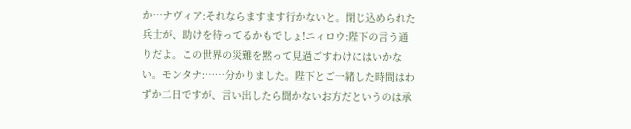か…ナヴィア:それならますます行かないと。閉じ込められた兵士が、助けを待ってるかもでしょ!ニィロウ:陛下の言う通りだよ。この世界の災難を黙って見過ごすわけにはいかない。モンタナ:……分かりました。陛下とご一緒した時間はわずか二日ですが、言い出したら聞かないお方だというのは承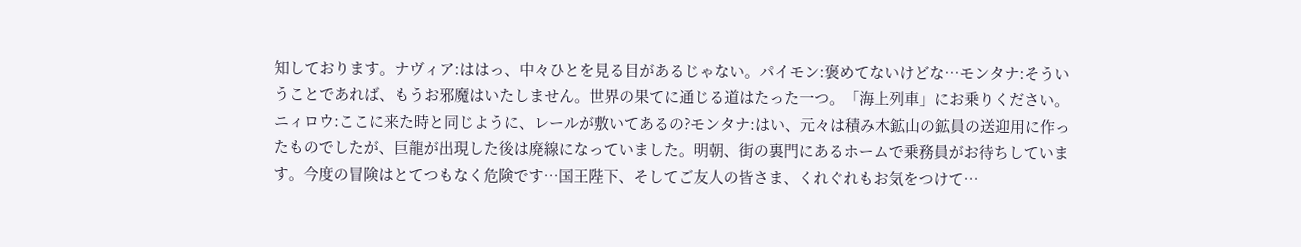知しております。ナヴィア:ははっ、中々ひとを見る目があるじゃない。パイモン:褒めてないけどな…モンタナ:そういうことであれば、もうお邪魔はいたしません。世界の果てに通じる道はたった一つ。「海上列車」にお乗りください。ニィロウ:ここに来た時と同じように、レールが敷いてあるの?モンタナ:はい、元々は積み木鉱山の鉱員の送迎用に作ったものでしたが、巨龍が出現した後は廃線になっていました。明朝、街の裏門にあるホームで乗務員がお待ちしています。今度の冒険はとてつもなく危険です…国王陛下、そしてご友人の皆さま、くれぐれもお気をつけて…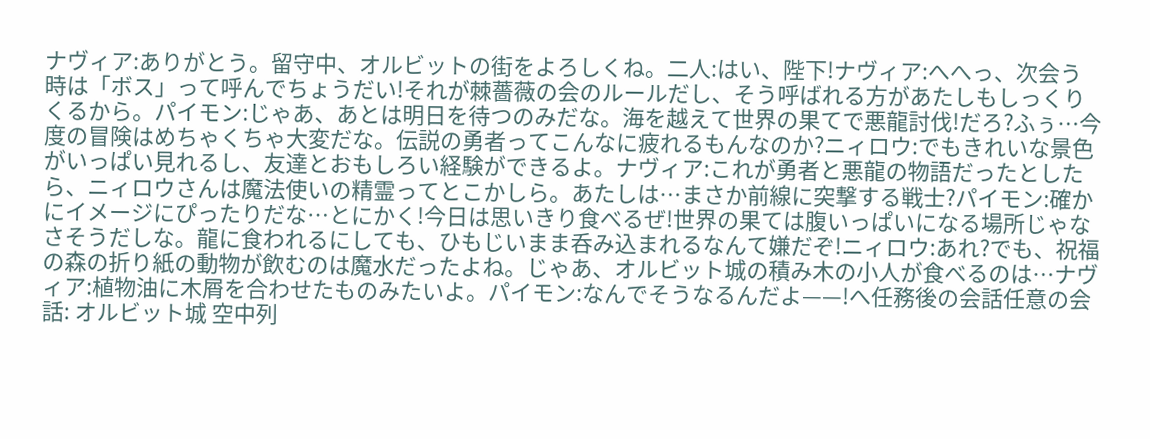ナヴィア:ありがとう。留守中、オルビットの街をよろしくね。二人:はい、陛下!ナヴィア:へへっ、次会う時は「ボス」って呼んでちょうだい!それが棘薔薇の会のルールだし、そう呼ばれる方があたしもしっくりくるから。パイモン:じゃあ、あとは明日を待つのみだな。海を越えて世界の果てで悪龍討伐!だろ?ふぅ…今度の冒険はめちゃくちゃ大変だな。伝説の勇者ってこんなに疲れるもんなのか?ニィロウ:でもきれいな景色がいっぱい見れるし、友達とおもしろい経験ができるよ。ナヴィア:これが勇者と悪龍の物語だったとしたら、ニィロウさんは魔法使いの精霊ってとこかしら。あたしは…まさか前線に突撃する戦士?パイモン:確かにイメージにぴったりだな…とにかく!今日は思いきり食べるぜ!世界の果ては腹いっぱいになる場所じゃなさそうだしな。龍に食われるにしても、ひもじいまま呑み込まれるなんて嫌だぞ!ニィロウ:あれ?でも、祝福の森の折り紙の動物が飲むのは魔水だったよね。じゃあ、オルビット城の積み木の小人が食べるのは…ナヴィア:植物油に木屑を合わせたものみたいよ。パイモン:なんでそうなるんだよ——!へ任務後の会話任意の会話: オルビット城 空中列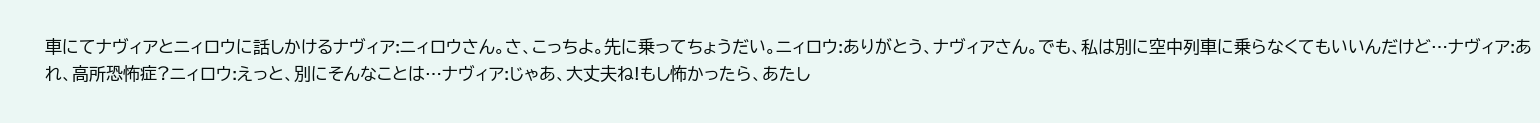車にてナヴィアとニィロウに話しかけるナヴィア:ニィロウさん。さ、こっちよ。先に乗ってちょうだい。ニィロウ:ありがとう、ナヴィアさん。でも、私は別に空中列車に乗らなくてもいいんだけど…ナヴィア:あれ、高所恐怖症?ニィロウ:えっと、別にそんなことは…ナヴィア:じゃあ、大丈夫ね!もし怖かったら、あたし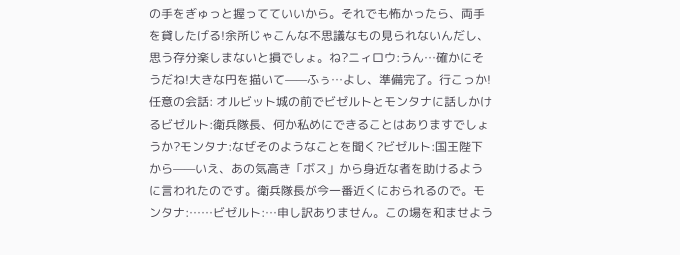の手をぎゅっと握ってていいから。それでも怖かったら、両手を貸したげる!余所じゃこんな不思議なもの見られないんだし、思う存分楽しまないと損でしょ。ね?ニィロウ:うん…確かにそうだね!大きな円を描いて——ふぅ…よし、準備完了。行こっか!任意の会話: オルビット城の前でビゼルトとモンタナに話しかけるビゼルト:衛兵隊長、何か私めにできることはありますでしょうか?モンタナ:なぜそのようなことを聞く?ビゼルト:国王陛下から——いえ、あの気高き「ボス」から身近な者を助けるように言われたのです。衛兵隊長が今一番近くにおられるので。モンタナ:……ビゼルト:…申し訳ありません。この場を和ませよう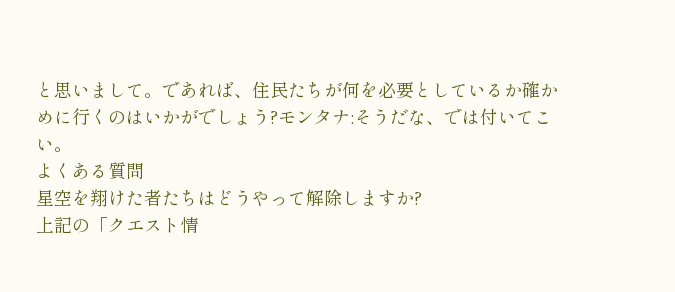と思いまして。であれば、住民たちが何を必要としているか確かめに行くのはいかがでしょう?モンタナ:そうだな、では付いてこい。
よくある質問
星空を翔けた者たちはどうやって解除しますか?
上記の「クエスト情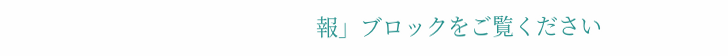報」ブロックをご覧ください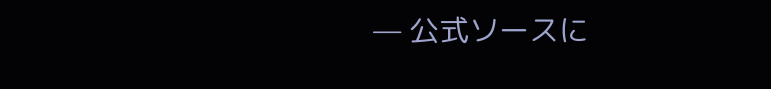— 公式ソースに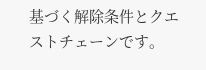基づく解除条件とクエストチェーンです。